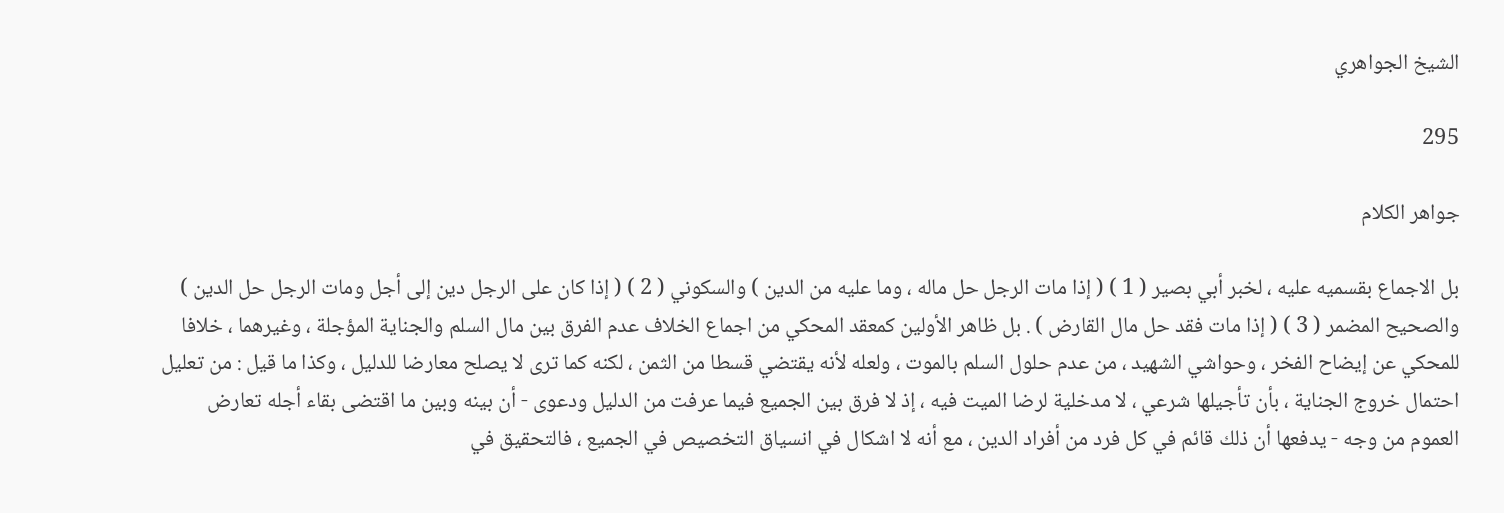الشيخ الجواهري

295

جواهر الكلام

بل الاجماع بقسميه عليه ، لخبر أبي بصير ( 1 ) ( إذا مات الرجل حل ماله ، وما عليه من الدين ) والسكوني ( 2 ) ( إذا كان على الرجل دين إلى أجل ومات الرجل حل الدين ) والصحيح المضمر ( 3 ) ( إذا مات فقد حل مال القارض ) . بل ظاهر الأولين كمعقد المحكي من اجماع الخلاف عدم الفرق بين مال السلم والجناية المؤجلة ، وغيرهما ، خلافا للمحكي عن إيضاح الفخر ، وحواشي الشهيد ، من عدم حلول السلم بالموت ، ولعله لأنه يقتضي قسطا من الثمن ، لكنه كما ترى لا يصلح معارضا للدليل ، وكذا ما قيل : من تعليل احتمال خروج الجناية ، بأن تأجيلها شرعي ، لا مدخلية لرضا الميت فيه ، إذ لا فرق بين الجميع فيما عرفت من الدليل ودعوى - أن بينه وبين ما اقتضى بقاء أجله تعارض العموم من وجه - يدفعها أن ذلك قائم في كل فرد من أفراد الدين ، مع أنه لا اشكال في انسياق التخصيص في الجميع ، فالتحقيق في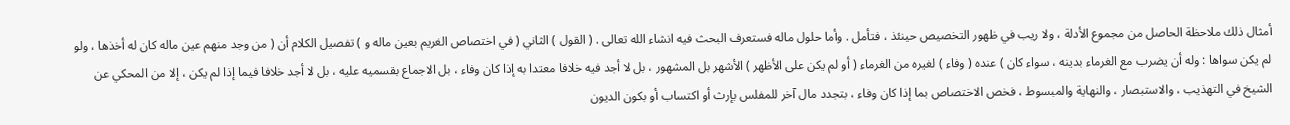أمثال ذلك ملاحظة الحاصل من مجموع الأدلة ، ولا ريب في ظهور التخصيص حينئذ ، فتأمل . وأما حلول ماله فستعرف البحث فيه انشاء الله تعالى . ( القول ) الثاني ( في اختصاص الغريم بعين ماله و ) تفصيل الكلام أن ( من وجد منهم عين ماله كان له أخذها ، ولو لم يكن سواها : وله أن يضرب مع الغرماء بدينه ، سواء كان ) عنده ( وفاء ) لغيره من الغرماء ( أو لم يكن على الأظهر ) الأشهر بل المشهور ، بل لا أجد فيه خلافا معتدا به إذا كان وفاء ، بل الاجماع بقسميه عليه ، بل لا أجد خلافا فيما إذا لم يكن ، إلا من المحكي عن الشيخ في التهذيب ، والاستبصار ، والنهاية والمبسوط ، فخص الاختصاص بما إذا كان وفاء ، بتجدد مال آخر للمفلس بإرث أو اكتساب أو بكون الديون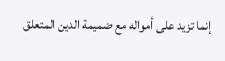إنما تزيد على أمواله مع ضميمة الدين المتعلق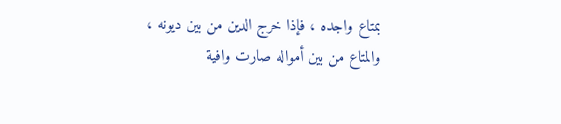بمتاع واجده ، فإذا خرج الدين من بين ديونه ، والمتاع من بين أمواله صارت وافية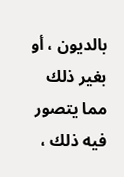بالديون ، أو بغير ذلك مما يتصور فيه ذلك ،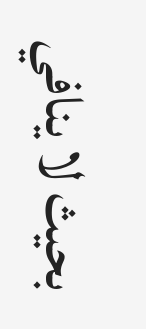بحيث لا ينافي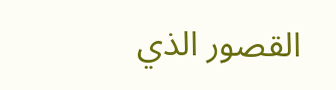القصور الذي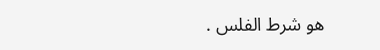هو شرط الفلس .